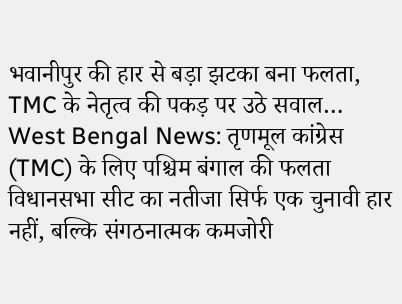भवानीपुर की हार से बड़ा झटका बना फलता, TMC के नेतृत्व की पकड़ पर उठे सवाल…
West Bengal News: तृणमूल कांग्रेस (TMC) के लिए पश्चिम बंगाल की फलता विधानसभा सीट का नतीजा सिर्फ एक चुनावी हार नहीं, बल्कि संगठनात्मक कमजोरी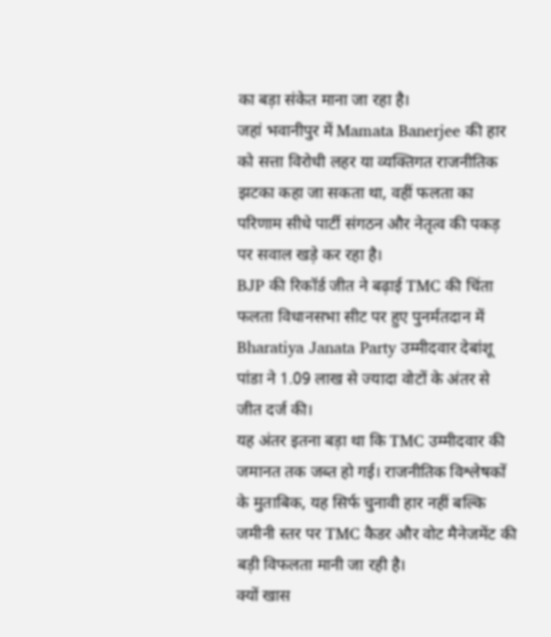का बड़ा संकेत माना जा रहा है।
जहां भवानीपुर में Mamata Banerjee की हार को सत्ता विरोधी लहर या व्यक्तिगत राजनीतिक झटका कहा जा सकता था, वहीं फलता का परिणाम सीधे पार्टी संगठन और नेतृत्व की पकड़ पर सवाल खड़े कर रहा है।
BJP की रिकॉर्ड जीत ने बढ़ाई TMC की चिंता
फलता विधानसभा सीट पर हुए पुनर्मतदान में Bharatiya Janata Party उम्मीदवार देबांशू पांडा ने 1.09 लाख से ज्यादा वोटों के अंतर से जीत दर्ज की।
यह अंतर इतना बड़ा था कि TMC उम्मीदवार की जमानत तक जब्त हो गई। राजनीतिक विश्लेषकों के मुताबिक, यह सिर्फ चुनावी हार नहीं बल्कि जमीनी स्तर पर TMC कैडर और वोट मैनेजमेंट की बड़ी विफलता मानी जा रही है।
क्यों खास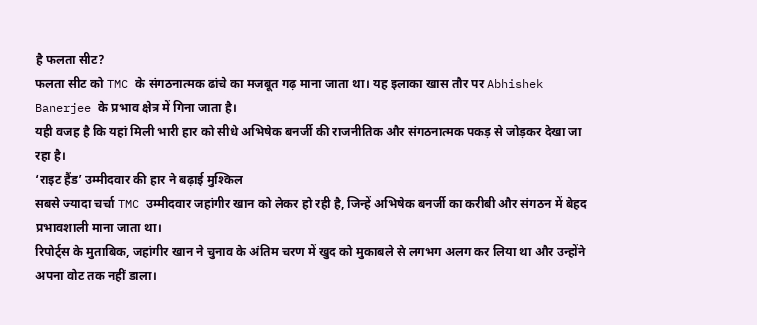है फलता सीट?
फलता सीट को TMC के संगठनात्मक ढांचे का मजबूत गढ़ माना जाता था। यह इलाका खास तौर पर Abhishek Banerjee के प्रभाव क्षेत्र में गिना जाता है।
यही वजह है कि यहां मिली भारी हार को सीधे अभिषेक बनर्जी की राजनीतिक और संगठनात्मक पकड़ से जोड़कर देखा जा रहा है।
‘राइट हैंड’ उम्मीदवार की हार ने बढ़ाई मुश्किल
सबसे ज्यादा चर्चा TMC उम्मीदवार जहांगीर खान को लेकर हो रही है, जिन्हें अभिषेक बनर्जी का करीबी और संगठन में बेहद प्रभावशाली माना जाता था।
रिपोर्ट्स के मुताबिक, जहांगीर खान ने चुनाव के अंतिम चरण में खुद को मुकाबले से लगभग अलग कर लिया था और उन्होंने अपना वोट तक नहीं डाला।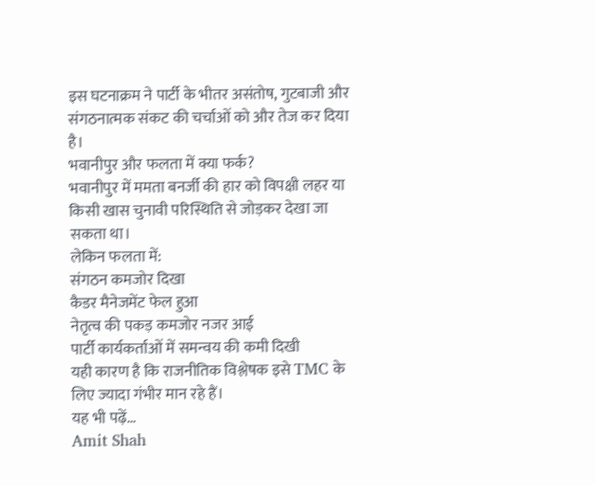इस घटनाक्रम ने पार्टी के भीतर असंतोष, गुटबाजी और संगठनात्मक संकट की चर्चाओं को और तेज कर दिया है।
भवानीपुर और फलता में क्या फर्क?
भवानीपुर में ममता बनर्जी की हार को विपक्षी लहर या किसी खास चुनावी परिस्थिति से जोड़कर देखा जा सकता था।
लेकिन फलता में:
संगठन कमजोर दिखा
कैडर मैनेजमेंट फेल हुआ
नेतृत्व की पकड़ कमजोर नजर आई
पार्टी कार्यकर्ताओं में समन्वय की कमी दिखी
यही कारण है कि राजनीतिक विश्लेषक इसे TMC के लिए ज्यादा गंभीर मान रहे हैं।
यह भी पढ़ें…
Amit Shah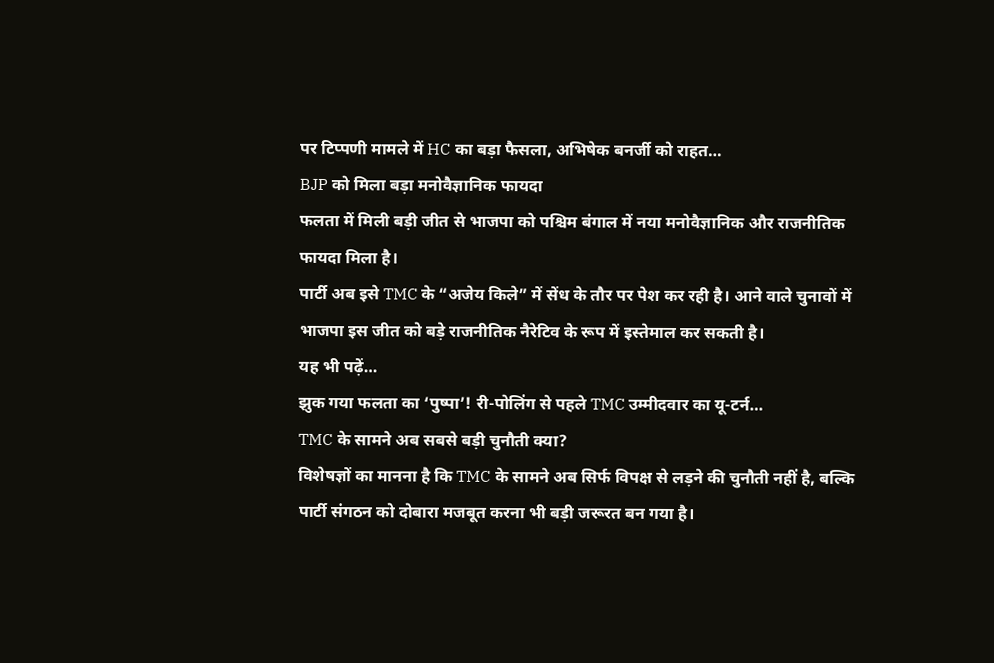पर टिप्पणी मामले में HC का बड़ा फैसला, अभिषेक बनर्जी को राहत…
BJP को मिला बड़ा मनोवैज्ञानिक फायदा
फलता में मिली बड़ी जीत से भाजपा को पश्चिम बंगाल में नया मनोवैज्ञानिक और राजनीतिक फायदा मिला है।
पार्टी अब इसे TMC के “अजेय किले” में सेंध के तौर पर पेश कर रही है। आने वाले चुनावों में भाजपा इस जीत को बड़े राजनीतिक नैरेटिव के रूप में इस्तेमाल कर सकती है।
यह भी पढ़ें…
झुक गया फलता का ‘पुष्पा’! री-पोलिंग से पहले TMC उम्मीदवार का यू-टर्न…
TMC के सामने अब सबसे बड़ी चुनौती क्या?
विशेषज्ञों का मानना है कि TMC के सामने अब सिर्फ विपक्ष से लड़ने की चुनौती नहीं है, बल्कि पार्टी संगठन को दोबारा मजबूत करना भी बड़ी जरूरत बन गया है।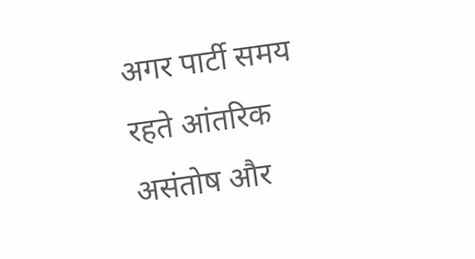अगर पार्टी समय रहते आंतरिक असंतोष और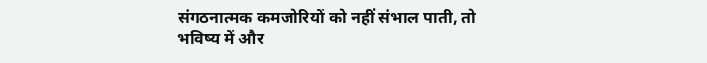संगठनात्मक कमजोरियों को नहीं संभाल पाती, तो भविष्य में और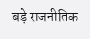बड़े राजनीतिक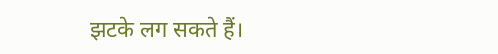झटके लग सकते हैं।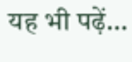यह भी पढ़ें…